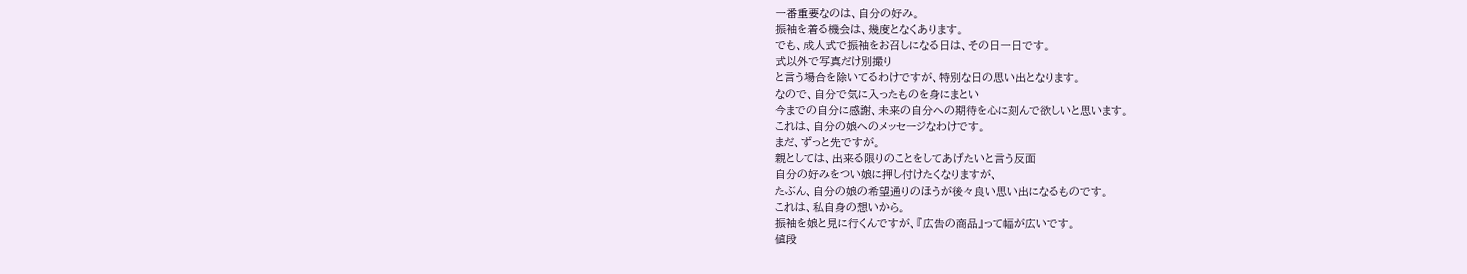一番重要なのは、自分の好み。
振袖を着る機会は、幾度となくあります。
でも、成人式で振袖をお召しになる日は、その日一日です。
式以外で写真だけ別撮り
と言う場合を除いてるわけですが、特別な日の思い出となります。
なので、自分で気に入ったものを身にまとい
今までの自分に感謝、未来の自分への期待を心に刻んで欲しいと思います。
これは、自分の娘へのメッセージなわけです。
まだ、ずっと先ですが。
親としては、出来る限りのことをしてあげたいと言う反面
自分の好みをつい娘に押し付けたくなりますが、
たぶん、自分の娘の希望通りのほうが後々良い思い出になるものです。
これは、私自身の想いから。
振袖を娘と見に行くんですが、『広告の商品』って幅が広いです。
値段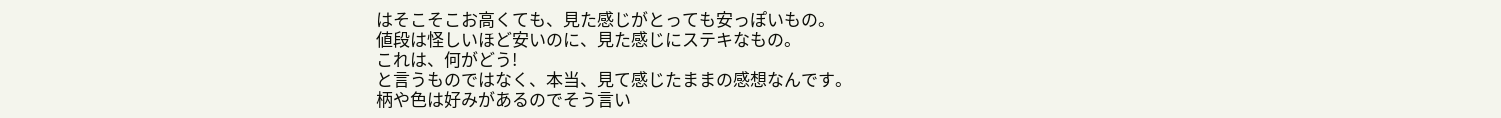はそこそこお高くても、見た感じがとっても安っぽいもの。
値段は怪しいほど安いのに、見た感じにステキなもの。
これは、何がどう!
と言うものではなく、本当、見て感じたままの感想なんです。
柄や色は好みがあるのでそう言い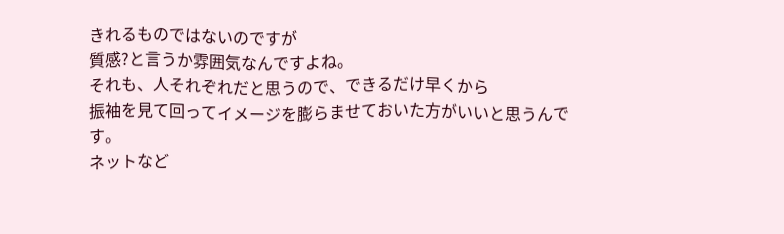きれるものではないのですが
質感?と言うか雰囲気なんですよね。
それも、人それぞれだと思うので、できるだけ早くから
振袖を見て回ってイメージを膨らませておいた方がいいと思うんです。
ネットなど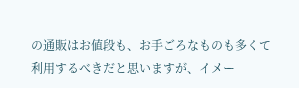の通販はお値段も、お手ごろなものも多くて
利用するべきだと思いますが、イメー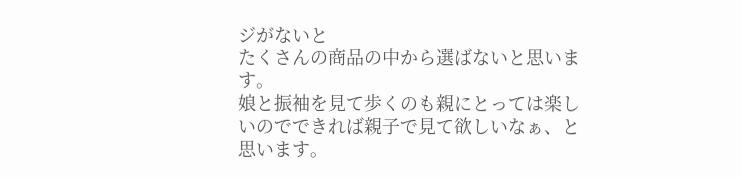ジがないと
たくさんの商品の中から選ばないと思います。
娘と振袖を見て歩くのも親にとっては楽しいのでできれば親子で見て欲しいなぁ、と思います。